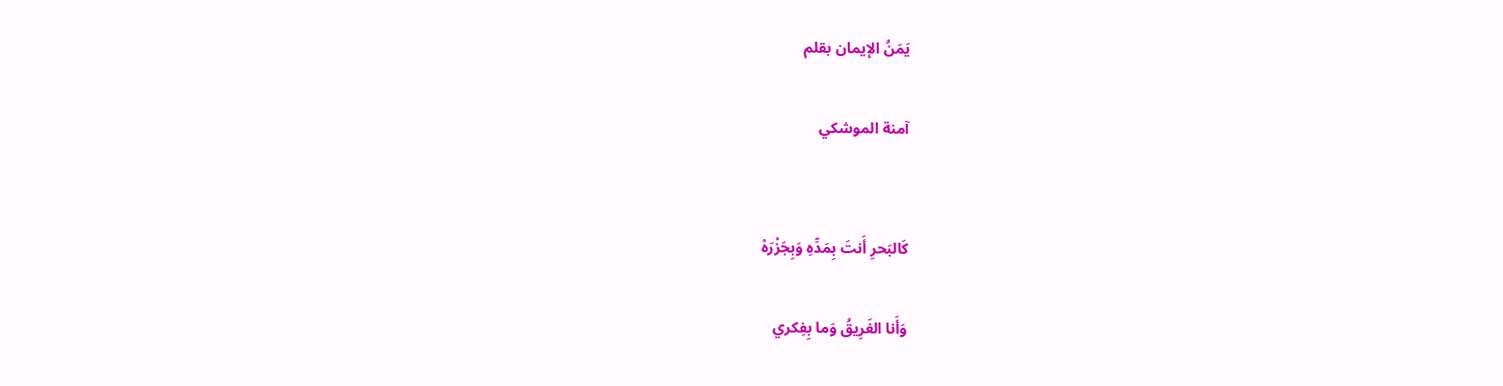يَمَنُ الإيمان بقلم

آمنة الموشكي


كَالبَحرِ أَنتَ بِمَدِّهِ وَبِجَزْرَهْ

وَأَنا الغَرِيقُ وَما بِفِكري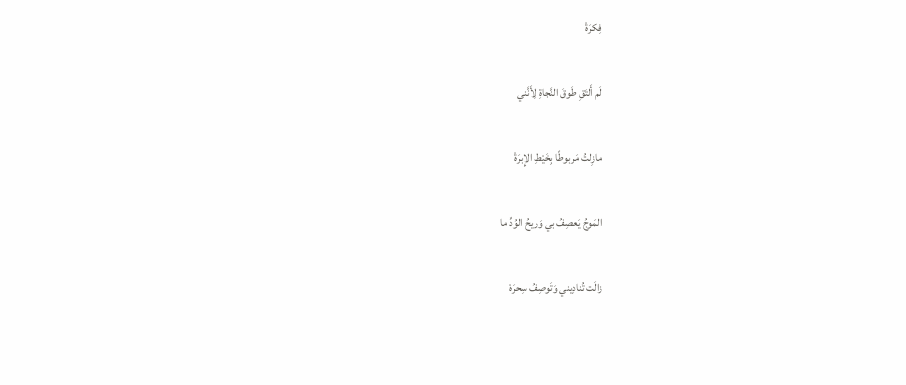فِكرَةْ

لَم أَلتَقِ طَوقَ النَّجاةِ لِأَنَّني

مازِلتُ مَربوطًا بِخَيْطِ الإِبرَةْ

المَوجُ يَعصِفُ بي وَريحُ الوُدِّ ما

زالَت تُنادِيني وَتَوصِفُ سِحرَهْ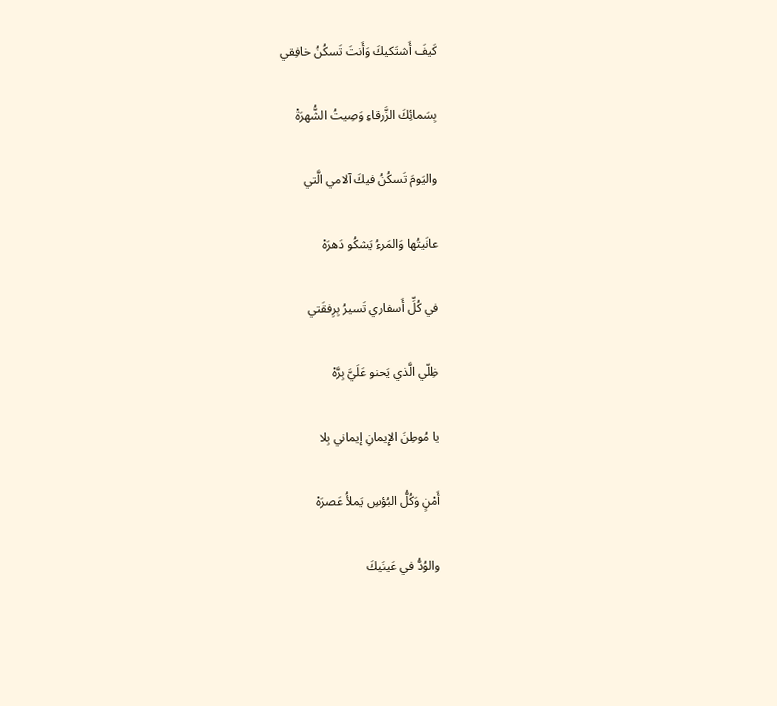كَيفَ أَشتَكيكَ وَأَنتَ تَسكُنُ خافِقي

بِسَمائِكَ الزَّرقاءِ وَصِيتُ الشُّهرَةْ

واليَومَ تَسكُنُ فيكَ آلامي الَّتي

عانَيتُها وَالمَرءُ يَشكُو دَهرَهْ

في كُلِّ أَسفاري تَسيرُ بِرِفقَتي

ظِلّي الَّذي يَحنو عَلَيَّ بِرَّهْ

يا مُوطِنَ الإِيمانِ إيماني بِلا

أَمْنٍ وَكُلُّ البُؤسِ يَملأُ عَصرَهْ

والوُدُّ في عَينَيكَ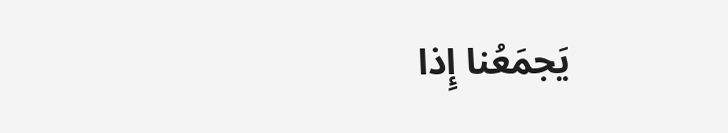يَجمَعُنا إِذا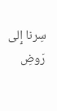سِرنا إِلى رَوضِ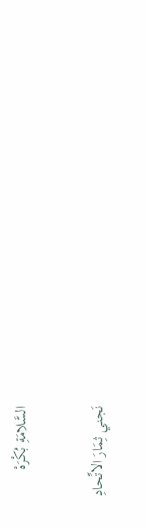السَّلامَةِ بُكْرَهْ

نَجني ثِمَارَ الاتِّحادِ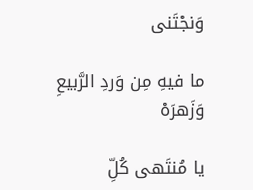وَنجْتَنى

ما فيهِ مِن وَردِ الرَّبيعِ وَزَهرَهْ

يا مُنتَهى كُلِّ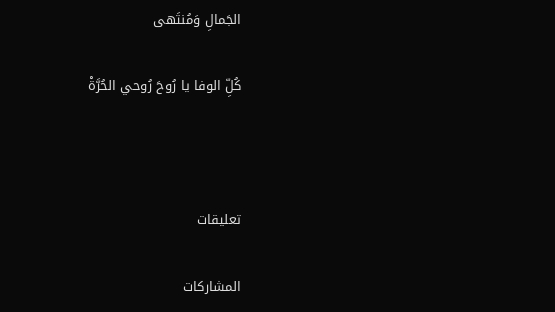الجَمالِ وَمُنتَهى

كُلِّ الوفا يا رُوحَ رُوحي الحُرَّةْ



تعليقات

المشاركات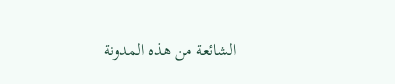الشائعة من هذه المدونة